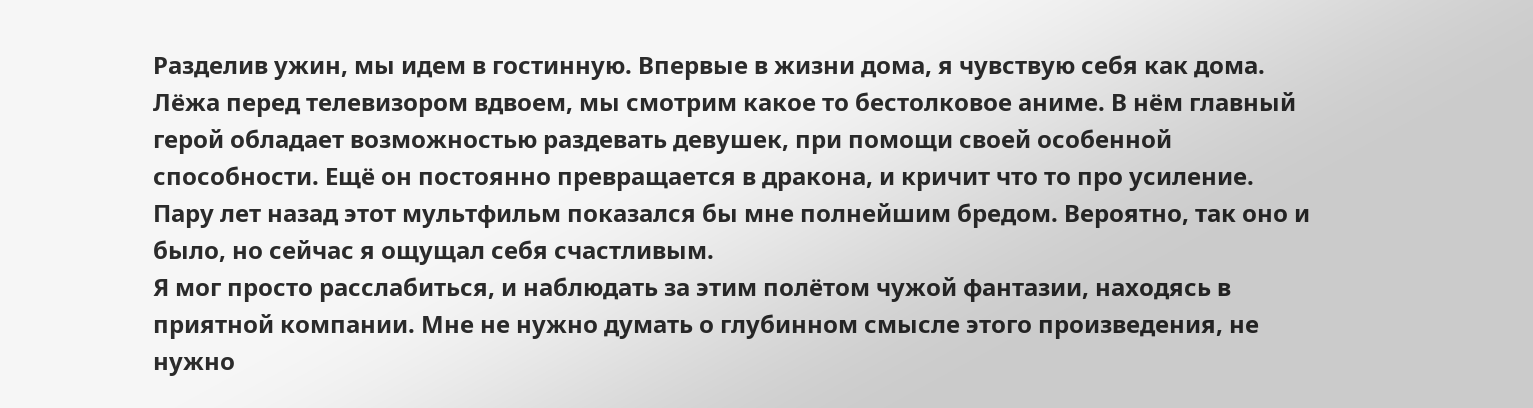Разделив ужин, мы идем в гостинную. Впервые в жизни дома, я чувствую себя как дома.
Лёжа перед телевизором вдвоем, мы смотрим какое то бестолковое аниме. В нём главный герой обладает возможностью раздевать девушек, при помощи своей особенной способности. Ещё он постоянно превращается в дракона, и кричит что то про усиление.
Пару лет назад этот мультфильм показался бы мне полнейшим бредом. Вероятно, так оно и было, но сейчас я ощущал себя счастливым.
Я мог просто расслабиться, и наблюдать за этим полётом чужой фантазии, находясь в приятной компании. Мне не нужно думать о глубинном смысле этого произведения, не нужно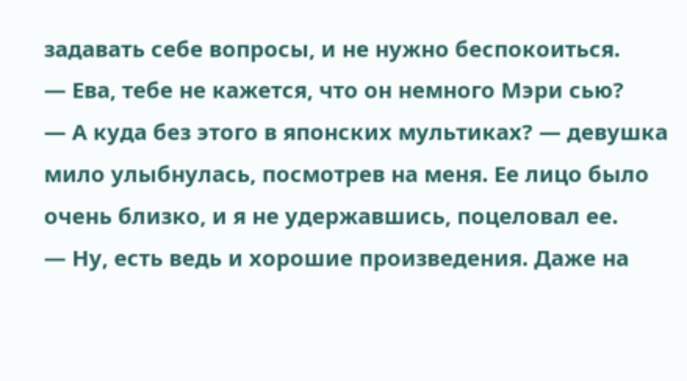задавать себе вопросы, и не нужно беспокоиться.
— Ева, тебе не кажется, что он немного Мэри сью?
— А куда без этого в японских мультиках? — девушка мило улыбнулась, посмотрев на меня. Ее лицо было очень близко, и я не удержавшись, поцеловал ее.
— Ну, есть ведь и хорошие произведения. Даже на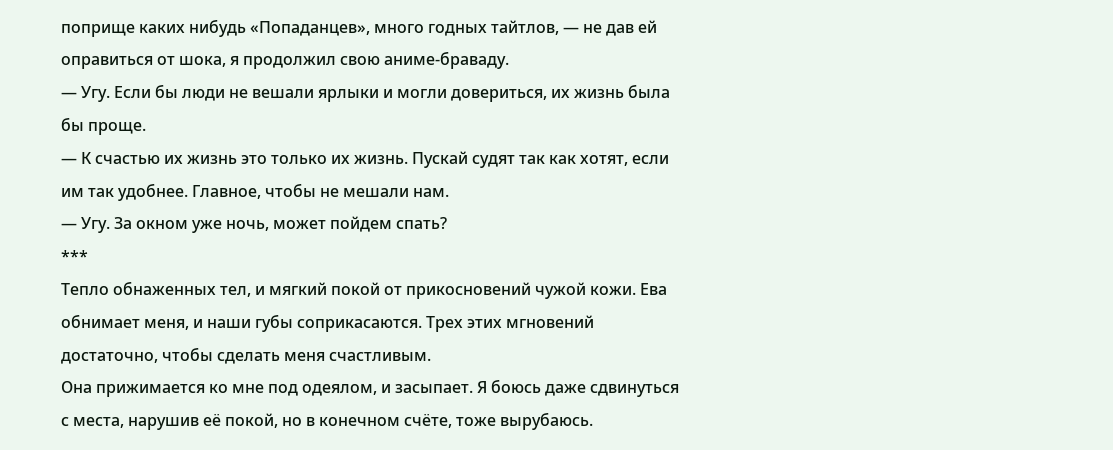поприще каких нибудь «Попаданцев», много годных тайтлов, — не дав ей оправиться от шока, я продолжил свою аниме-браваду.
— Угу. Если бы люди не вешали ярлыки и могли довериться, их жизнь была бы проще.
— К счастью их жизнь это только их жизнь. Пускай судят так как хотят, если им так удобнее. Главное, чтобы не мешали нам.
— Угу. За окном уже ночь, может пойдем спать?
***
Тепло обнаженных тел, и мягкий покой от прикосновений чужой кожи. Ева обнимает меня, и наши губы соприкасаются. Трех этих мгновений достаточно, чтобы сделать меня счастливым.
Она прижимается ко мне под одеялом, и засыпает. Я боюсь даже сдвинуться с места, нарушив её покой, но в конечном счёте, тоже вырубаюсь.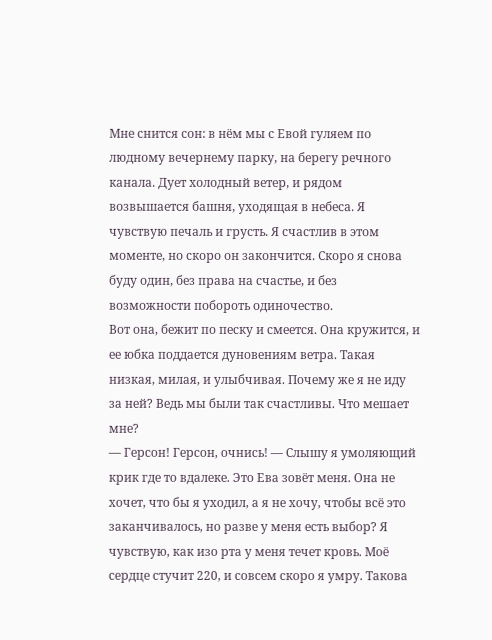Мне снится сон: в нём мы с Евой гуляем по людному вечернему парку, на берегу речного канала. Дует холодный ветер, и рядом возвышается башня, уходящая в небеса. Я чувствую печаль и грусть. Я счастлив в этом моменте, но скоро он закончится. Скоро я снова буду один, без права на счастье, и без возможности побороть одиночество.
Вот она, бежит по песку и смеется. Она кружится, и ее юбка поддается дуновениям ветра. Такая низкая, милая, и улыбчивая. Почему же я не иду за ней? Ведь мы были так счастливы. Что мешает мне?
— Герсон! Герсон, очнись! — Слышу я умоляющий крик где то вдалеке. Это Ева зовёт меня. Она не хочет, что бы я уходил, а я не хочу, чтобы всё это заканчивалось, но разве у меня есть выбор? Я чувствую, как изо рта у меня течет кровь. Моё сердце стучит 220, и совсем скоро я умру. Такова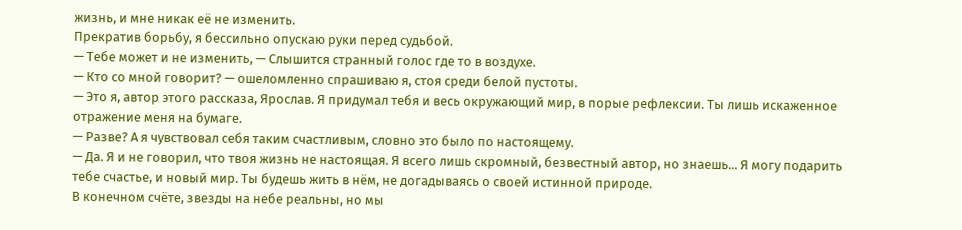жизнь, и мне никак её не изменить.
Прекратив борьбу, я бессильно опускаю руки перед судьбой.
— Тебе может и не изменить, — Слышится странный голос где то в воздухе.
— Кто со мной говорит? — ошеломленно спрашиваю я, стоя среди белой пустоты.
— Это я, автор этого рассказа, Ярослав. Я придумал тебя и весь окружающий мир, в порые рефлексии. Ты лишь искаженное отражение меня на бумаге.
— Разве? А я чувствовал себя таким счастливым, словно это было по настоящему.
— Да. Я и не говорил, что твоя жизнь не настоящая. Я всего лишь скромный, безвестный автор, но знаешь... Я могу подарить тебе счастье, и новый мир. Ты будешь жить в нём, не догадываясь о своей истинной природе.
В конечном счёте, звезды на небе реальны, но мы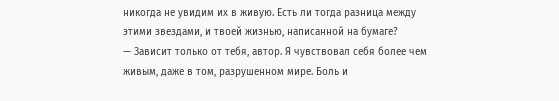никогда не увидим их в живую. Есть ли тогда разница между этими звездами, и твоей жизнью, написанной на бумаге?
— Зависит только от тебя, автор. Я чувствовал себя более чем живым, даже в том, разрушенном мире. Боль и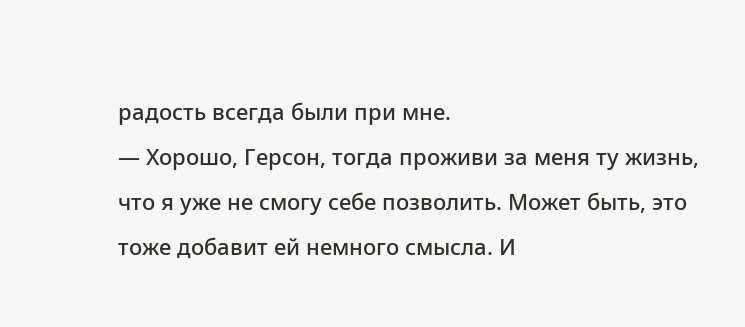радость всегда были при мне.
— Хорошо, Герсон, тогда проживи за меня ту жизнь, что я уже не смогу себе позволить. Может быть, это тоже добавит ей немного смысла. И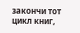закончи тот цикл книг,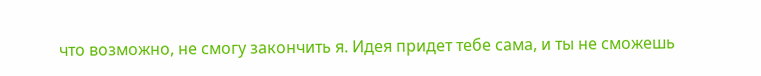что возможно, не смогу закончить я. Идея придет тебе сама, и ты не сможешь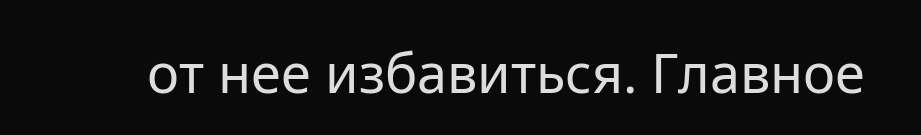от нее избавиться. Главное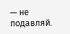— не подавляй.